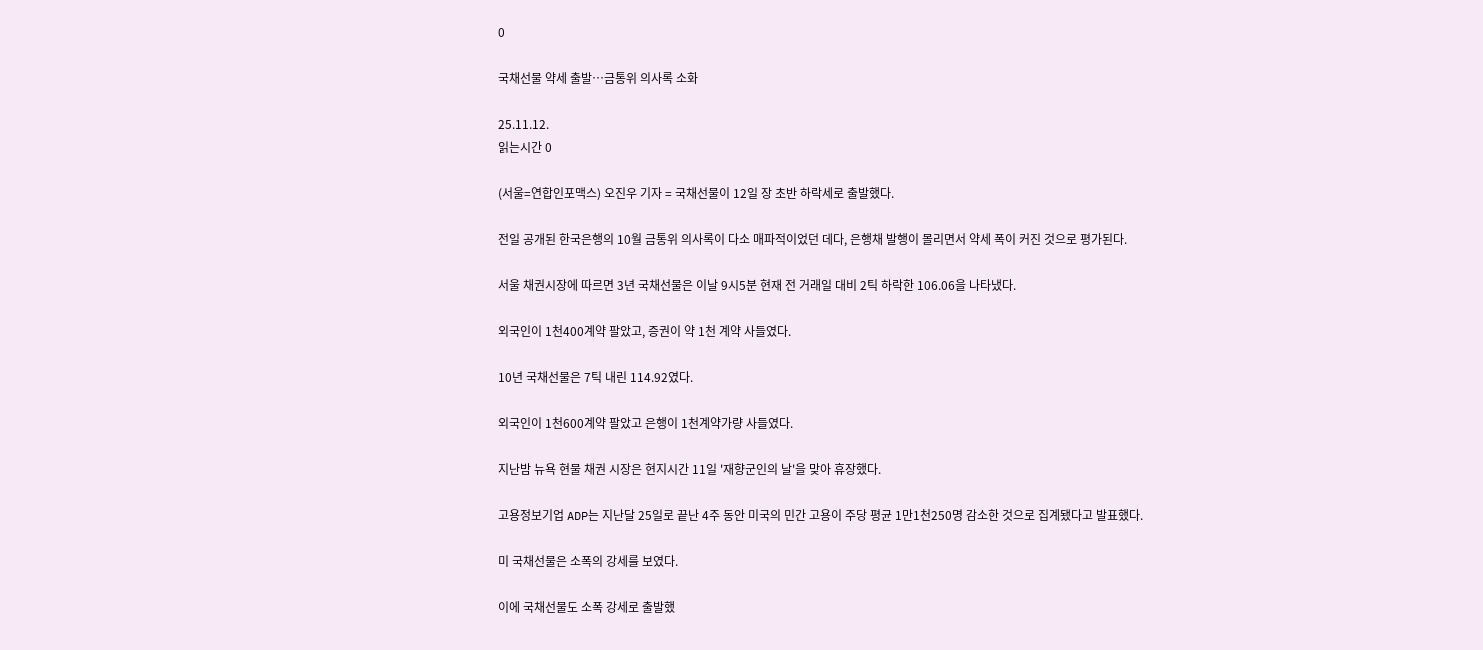0

국채선물 약세 출발…금통위 의사록 소화

25.11.12.
읽는시간 0

(서울=연합인포맥스) 오진우 기자 = 국채선물이 12일 장 초반 하락세로 출발했다.

전일 공개된 한국은행의 10월 금통위 의사록이 다소 매파적이었던 데다, 은행채 발행이 몰리면서 약세 폭이 커진 것으로 평가된다.

서울 채권시장에 따르면 3년 국채선물은 이날 9시5분 현재 전 거래일 대비 2틱 하락한 106.06을 나타냈다.

외국인이 1천400계약 팔았고, 증권이 약 1천 계약 사들였다.

10년 국채선물은 7틱 내린 114.92였다.

외국인이 1천600계약 팔았고 은행이 1천계약가량 사들였다.

지난밤 뉴욕 현물 채권 시장은 현지시간 11일 '재향군인의 날'을 맞아 휴장했다.

고용정보기업 ADP는 지난달 25일로 끝난 4주 동안 미국의 민간 고용이 주당 평균 1만1천250명 감소한 것으로 집계됐다고 발표했다.

미 국채선물은 소폭의 강세를 보였다.

이에 국채선물도 소폭 강세로 출발했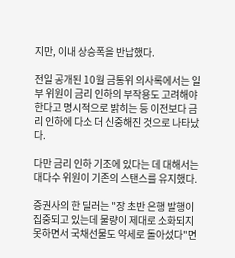지만, 이내 상승폭을 반납했다.

전일 공개된 10월 금통위 의사록에서는 일부 위원이 금리 인하의 부작용도 고려해야 한다고 명시적으로 밝히는 등 이전보다 금리 인하에 다소 더 신중해진 것으로 나타났다.

다만 금리 인하 기조에 있다는 데 대해서는 대다수 위원이 기존의 스탠스를 유지했다.

증권사의 한 딜러는 "장 초반 은행 발행이 집중되고 있는데 물량이 제대로 소화되지 못하면서 국채선물도 약세로 돌아섰다"면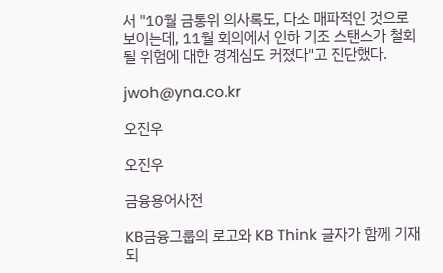서 "10월 금통위 의사록도, 다소 매파적인 것으로 보이는데, 11월 회의에서 인하 기조 스탠스가 철회될 위험에 대한 경계심도 커졌다"고 진단했다.

jwoh@yna.co.kr

오진우

오진우

금융용어사전

KB금융그룹의 로고와 KB Think 글자가 함께 기재되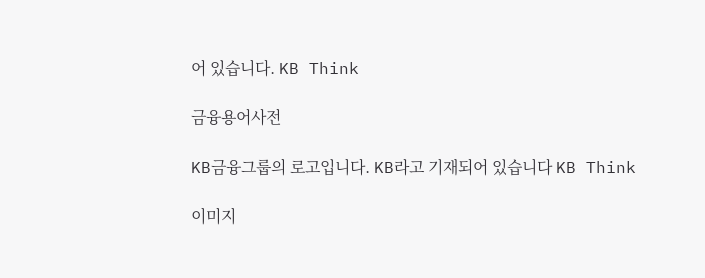어 있습니다. KB Think

금융용어사전

KB금융그룹의 로고입니다. KB라고 기재되어 있습니다 KB Think

이미지